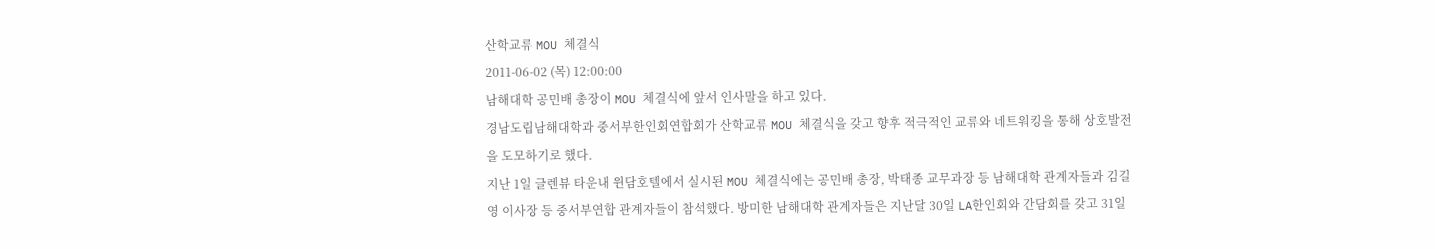산학교류 MOU 체결식
2011-06-02 (목) 12:00:00
남해대학 공민배 총장이 MOU 체결식에 앞서 인사말을 하고 있다.
경남도립남해대학과 중서부한인회연합회가 산학교류 MOU 체결식을 갖고 향후 적극적인 교류와 네트워킹을 통해 상호발전을 도모하기로 했다.
지난 1일 글렌뷰 타운내 윈담호텔에서 실시된 MOU 체결식에는 공민배 총장, 박태종 교무과장 등 남해대학 관계자들과 김길영 이사장 등 중서부연합 관계자들이 참석했다. 방미한 남해대학 관계자들은 지난달 30일 LA한인회와 간담회를 갖고 31일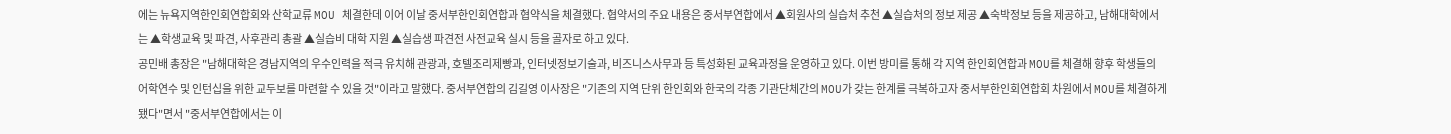에는 뉴욕지역한인회연합회와 산학교류 MOU 체결한데 이어 이날 중서부한인회연합과 협약식을 체결했다. 협약서의 주요 내용은 중서부연합에서 ▲회원사의 실습처 추천 ▲실습처의 정보 제공 ▲숙박정보 등을 제공하고, 남해대학에서는 ▲학생교육 및 파견, 사후관리 총괄 ▲실습비 대학 지원 ▲실습생 파견전 사전교육 실시 등을 골자로 하고 있다.
공민배 총장은 "남해대학은 경남지역의 우수인력을 적극 유치해 관광과, 호텔조리제빵과, 인터넷정보기술과, 비즈니스사무과 등 특성화된 교육과정을 운영하고 있다. 이번 방미를 통해 각 지역 한인회연합과 MOU를 체결해 향후 학생들의 어학연수 및 인턴십을 위한 교두보를 마련할 수 있을 것"이라고 말했다. 중서부연합의 김길영 이사장은 "기존의 지역 단위 한인회와 한국의 각종 기관단체간의 MOU가 갖는 한계를 극복하고자 중서부한인회연합회 차원에서 MOU를 체결하게 됐다"면서 "중서부연합에서는 이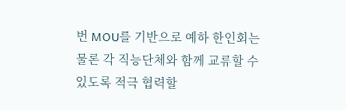번 MOU를 기반으로 예하 한인회는 물론 각 직능단체와 함께 교류할 수 있도록 적극 협력할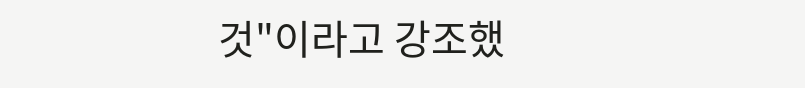것"이라고 강조했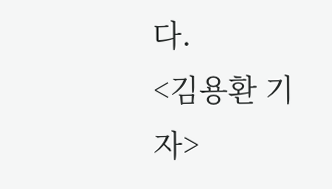다.
<김용환 기자>